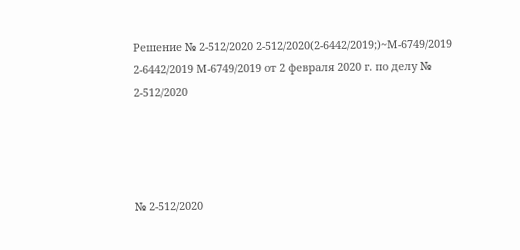Решение № 2-512/2020 2-512/2020(2-6442/2019;)~М-6749/2019 2-6442/2019 М-6749/2019 от 2 февраля 2020 г. по делу № 2-512/2020




№ 2-512/2020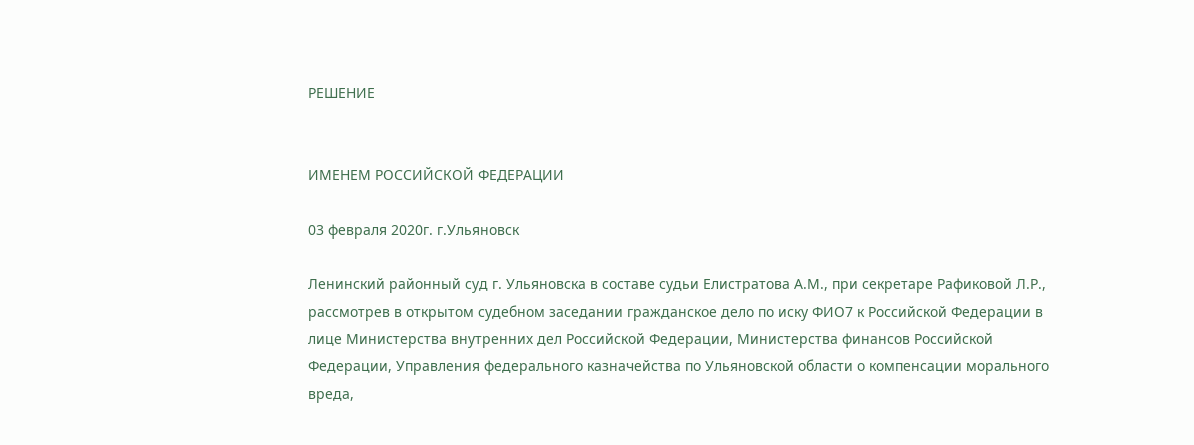РЕШЕНИЕ


ИМЕНЕМ РОССИЙСКОЙ ФЕДЕРАЦИИ

03 февраля 2020г. г.Ульяновск

Ленинский районный суд г. Ульяновска в составе судьи Елистратова А.М., при секретаре Рафиковой Л.Р., рассмотрев в открытом судебном заседании гражданское дело по иску ФИО7 к Российской Федерации в лице Министерства внутренних дел Российской Федерации, Министерства финансов Российской Федерации, Управления федерального казначейства по Ульяновской области о компенсации морального вреда,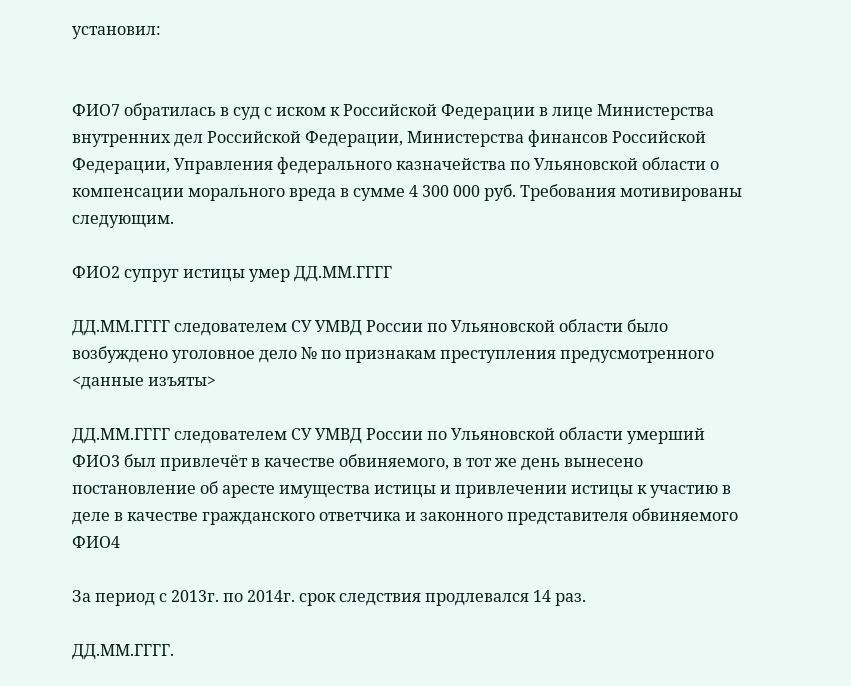установил:


ФИО7 обратилась в суд с иском к Российской Федерации в лице Министерства внутренних дел Российской Федерации, Министерства финансов Российской Федерации, Управления федерального казначейства по Ульяновской области о компенсации морального вреда в сумме 4 300 000 руб. Требования мотивированы следующим.

ФИО2 супруг истицы умер ДД.ММ.ГГГГ

ДД.ММ.ГГГГ следователем СУ УМВД России по Ульяновской области было возбуждено уголовное дело № по признакам преступления предусмотренного <данные изъяты>

ДД.ММ.ГГГГ следователем СУ УМВД России по Ульяновской области умерший ФИО3 был привлечёт в качестве обвиняемого, в тот же день вынесено постановление об аресте имущества истицы и привлечении истицы к участию в деле в качестве гражданского ответчика и законного представителя обвиняемого ФИО4

За период с 2013г. по 2014г. срок следствия продлевался 14 раз.

ДД.ММ.ГГГГ.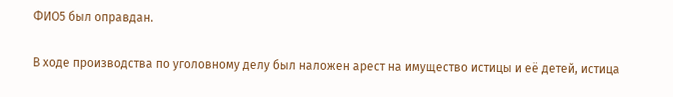ФИО5 был оправдан.

В ходе производства по уголовному делу был наложен арест на имущество истицы и её детей, истица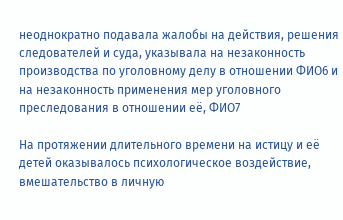неоднократно подавала жалобы на действия, решения следователей и суда, указывала на незаконность производства по уголовному делу в отношении ФИО6 и на незаконность применения мер уголовного преследования в отношении её, ФИО7

На протяжении длительного времени на истицу и её детей оказывалось психологическое воздействие, вмешательство в личную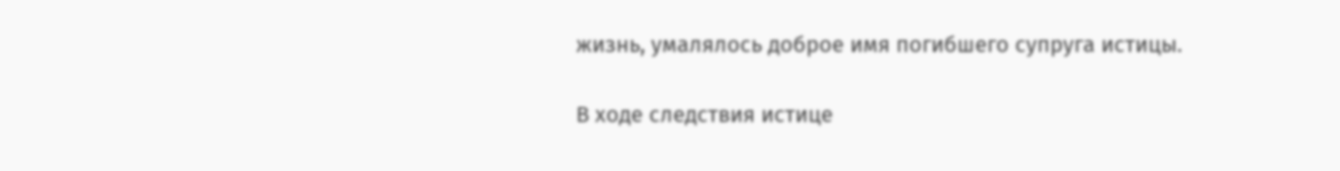жизнь, умалялось доброе имя погибшего супруга истицы.

В ходе следствия истице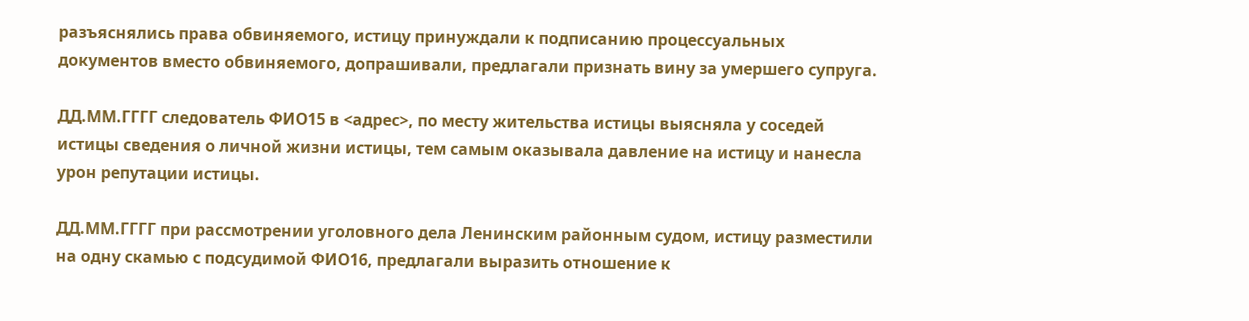разъяснялись права обвиняемого, истицу принуждали к подписанию процессуальных документов вместо обвиняемого, допрашивали, предлагали признать вину за умершего супруга.

ДД.ММ.ГГГГ следователь ФИО15 в <адрес>, по месту жительства истицы выясняла у соседей истицы сведения о личной жизни истицы, тем самым оказывала давление на истицу и нанесла урон репутации истицы.

ДД.ММ.ГГГГ при рассмотрении уголовного дела Ленинским районным судом, истицу разместили на одну скамью с подсудимой ФИО16, предлагали выразить отношение к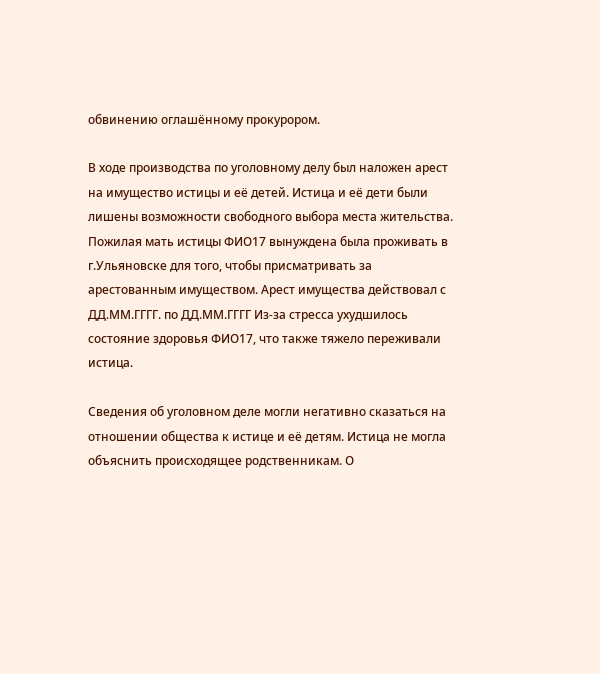обвинению оглашённому прокурором.

В ходе производства по уголовному делу был наложен арест на имущество истицы и её детей. Истица и её дети были лишены возможности свободного выбора места жительства. Пожилая мать истицы ФИО17 вынуждена была проживать в г.Ульяновске для того, чтобы присматривать за арестованным имуществом. Арест имущества действовал с ДД.ММ.ГГГГ. по ДД.ММ.ГГГГ Из-за стресса ухудшилось состояние здоровья ФИО17, что также тяжело переживали истица.

Сведения об уголовном деле могли негативно сказаться на отношении общества к истице и её детям. Истица не могла объяснить происходящее родственникам. О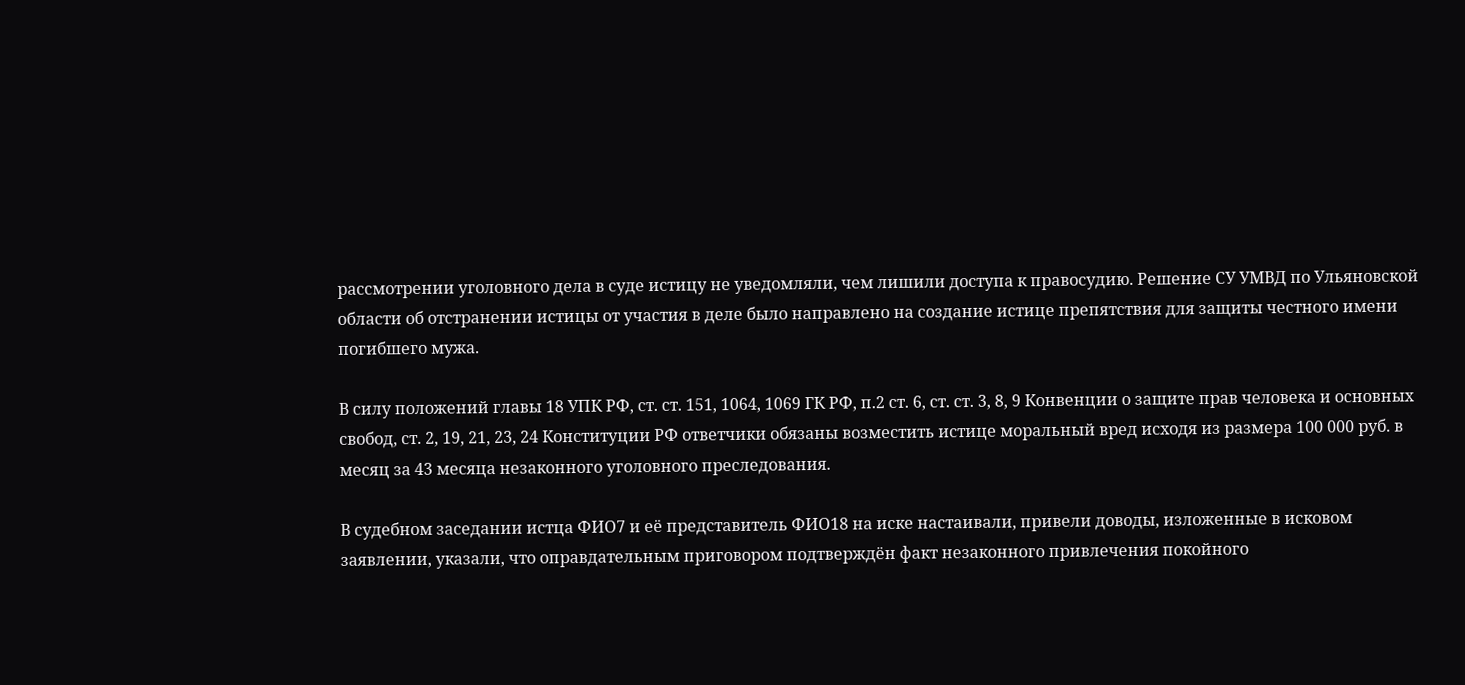рассмотрении уголовного дела в суде истицу не уведомляли, чем лишили доступа к правосудию. Решение СУ УМВД по Ульяновской области об отстранении истицы от участия в деле было направлено на создание истице препятствия для защиты честного имени погибшего мужа.

В силу положений главы 18 УПК РФ, ст. ст. 151, 1064, 1069 ГК РФ, п.2 ст. 6, ст. ст. 3, 8, 9 Конвенции о защите прав человека и основных свобод, ст. 2, 19, 21, 23, 24 Конституции РФ ответчики обязаны возместить истице моральный вред исходя из размера 100 000 руб. в месяц за 43 месяца незаконного уголовного преследования.

В судебном заседании истца ФИО7 и её представитель ФИО18 на иске настаивали, привели доводы, изложенные в исковом заявлении, указали, что оправдательным приговором подтверждён факт незаконного привлечения покойного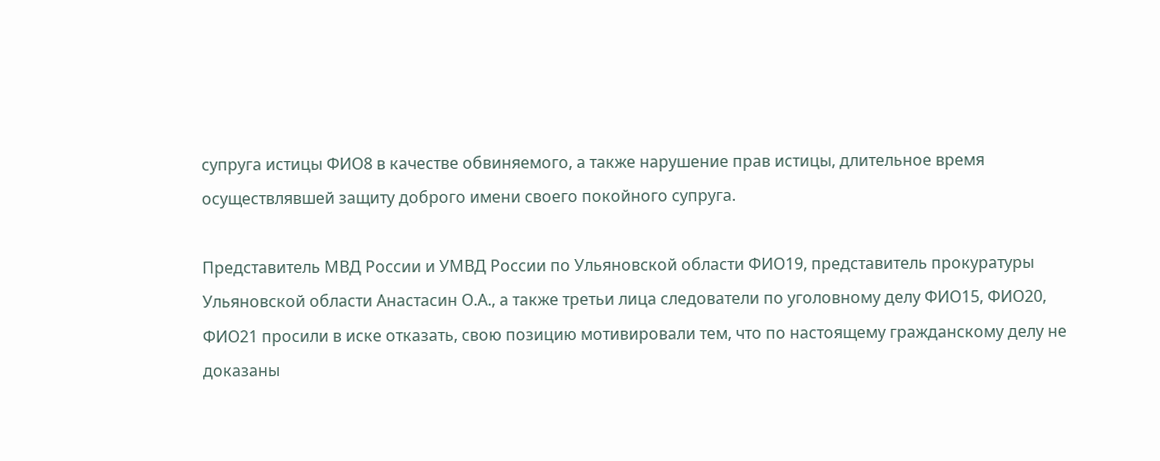супруга истицы ФИО8 в качестве обвиняемого, а также нарушение прав истицы, длительное время осуществлявшей защиту доброго имени своего покойного супруга.

Представитель МВД России и УМВД России по Ульяновской области ФИО19, представитель прокуратуры Ульяновской области Анастасин О.А., а также третьи лица следователи по уголовному делу ФИО15, ФИО20, ФИО21 просили в иске отказать, свою позицию мотивировали тем, что по настоящему гражданскому делу не доказаны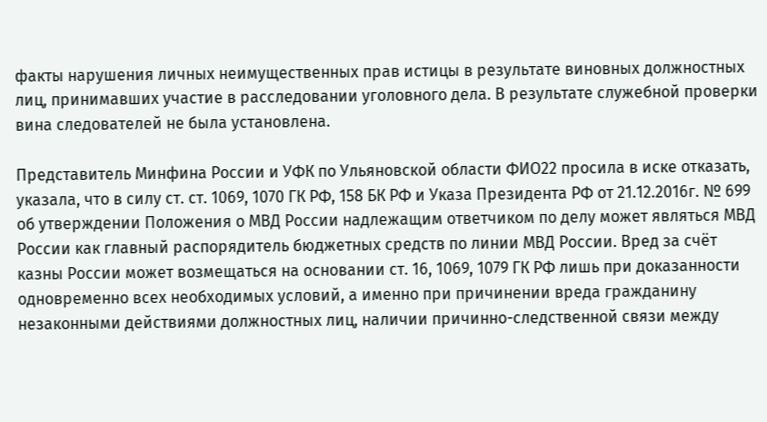факты нарушения личных неимущественных прав истицы в результате виновных должностных лиц, принимавших участие в расследовании уголовного дела. В результате служебной проверки вина следователей не была установлена.

Представитель Минфина России и УФК по Ульяновской области ФИО22 просила в иске отказать, указала, что в силу ст. ст. 1069, 1070 ГК РФ, 158 БК РФ и Указа Президента РФ от 21.12.2016г. № 699 об утверждении Положения о МВД России надлежащим ответчиком по делу может являться МВД России как главный распорядитель бюджетных средств по линии МВД России. Вред за счёт казны России может возмещаться на основании ст. 16, 1069, 1079 ГК РФ лишь при доказанности одновременно всех необходимых условий, а именно при причинении вреда гражданину незаконными действиями должностных лиц, наличии причинно-следственной связи между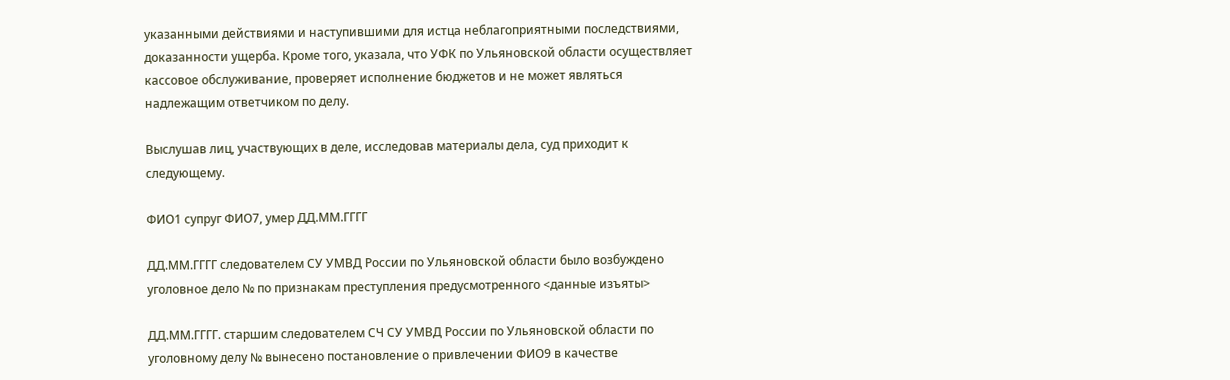указанными действиями и наступившими для истца неблагоприятными последствиями, доказанности ущерба. Кроме того, указала, что УФК по Ульяновской области осуществляет кассовое обслуживание, проверяет исполнение бюджетов и не может являться надлежащим ответчиком по делу.

Выслушав лиц, участвующих в деле, исследовав материалы дела, суд приходит к следующему.

ФИО1 супруг ФИО7, умер ДД.ММ.ГГГГ

ДД.ММ.ГГГГ следователем СУ УМВД России по Ульяновской области было возбуждено уголовное дело № по признакам преступления предусмотренного <данные изъяты>

ДД.ММ.ГГГГ. старшим следователем СЧ СУ УМВД России по Ульяновской области по уголовному делу № вынесено постановление о привлечении ФИО9 в качестве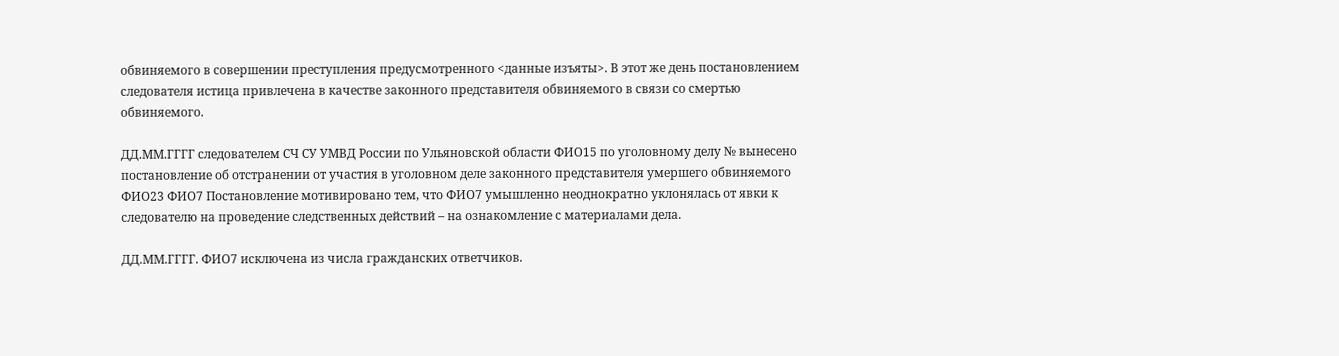обвиняемого в совершении преступления предусмотренного <данные изъяты>. В этот же день постановлением следователя истица привлечена в качестве законного представителя обвиняемого в связи со смертью обвиняемого.

ДД.ММ.ГГГГ следователем СЧ СУ УМВД России по Ульяновской области ФИО15 по уголовному делу № вынесено постановление об отстранении от участия в уголовном деле законного представителя умершего обвиняемого ФИО23 ФИО7 Постановление мотивировано тем, что ФИО7 умышленно неоднократно уклонялась от явки к следователю на проведение следственных действий – на ознакомление с материалами дела.

ДД.ММ.ГГГГ. ФИО7 исключена из числа гражданских ответчиков.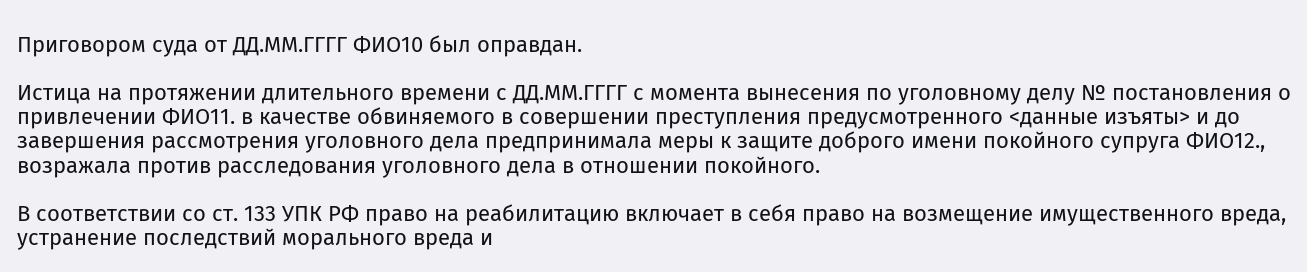Приговором суда от ДД.ММ.ГГГГ ФИО10 был оправдан.

Истица на протяжении длительного времени с ДД.ММ.ГГГГ с момента вынесения по уголовному делу № постановления о привлечении ФИО11. в качестве обвиняемого в совершении преступления предусмотренного <данные изъяты> и до завершения рассмотрения уголовного дела предпринимала меры к защите доброго имени покойного супруга ФИО12., возражала против расследования уголовного дела в отношении покойного.

В соответствии со ст. 133 УПК РФ право на реабилитацию включает в себя право на возмещение имущественного вреда, устранение последствий морального вреда и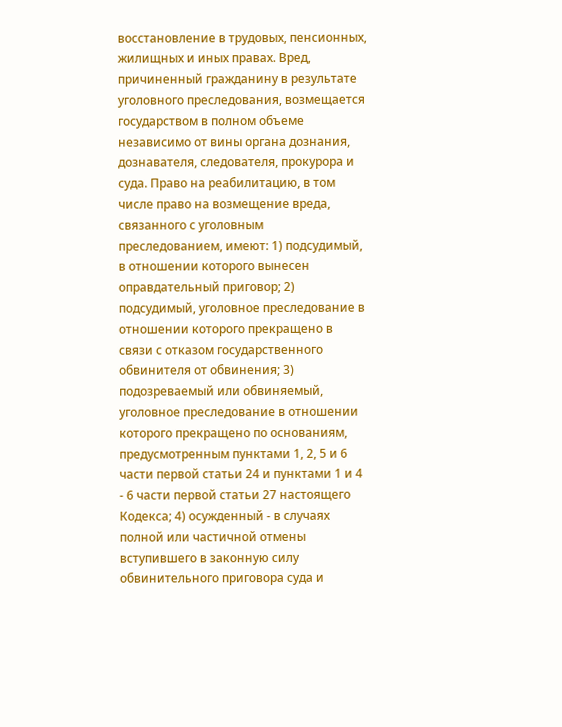восстановление в трудовых, пенсионных, жилищных и иных правах. Вред, причиненный гражданину в результате уголовного преследования, возмещается государством в полном объеме независимо от вины органа дознания, дознавателя, следователя, прокурора и суда. Право на реабилитацию, в том числе право на возмещение вреда, связанного с уголовным преследованием, имеют: 1) подсудимый, в отношении которого вынесен оправдательный приговор; 2) подсудимый, уголовное преследование в отношении которого прекращено в связи с отказом государственного обвинителя от обвинения; 3) подозреваемый или обвиняемый, уголовное преследование в отношении которого прекращено по основаниям, предусмотренным пунктами 1, 2, 5 и 6 части первой статьи 24 и пунктами 1 и 4 - 6 части первой статьи 27 настоящего Кодекса; 4) осужденный - в случаях полной или частичной отмены вступившего в законную силу обвинительного приговора суда и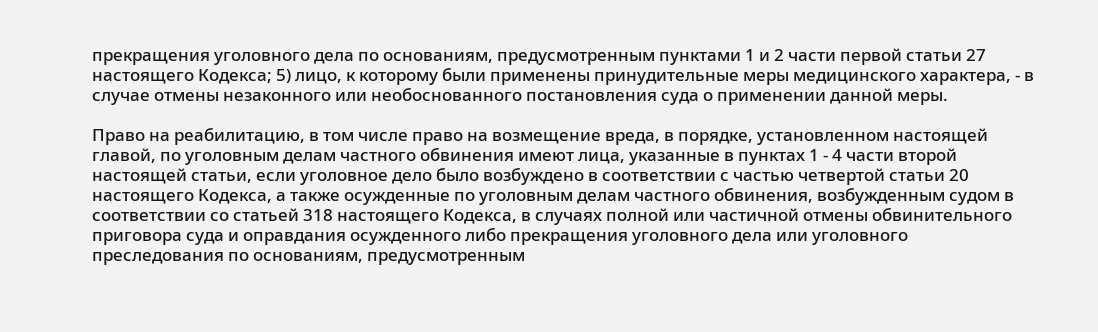прекращения уголовного дела по основаниям, предусмотренным пунктами 1 и 2 части первой статьи 27 настоящего Кодекса; 5) лицо, к которому были применены принудительные меры медицинского характера, - в случае отмены незаконного или необоснованного постановления суда о применении данной меры.

Право на реабилитацию, в том числе право на возмещение вреда, в порядке, установленном настоящей главой, по уголовным делам частного обвинения имеют лица, указанные в пунктах 1 - 4 части второй настоящей статьи, если уголовное дело было возбуждено в соответствии с частью четвертой статьи 20 настоящего Кодекса, а также осужденные по уголовным делам частного обвинения, возбужденным судом в соответствии со статьей 318 настоящего Кодекса, в случаях полной или частичной отмены обвинительного приговора суда и оправдания осужденного либо прекращения уголовного дела или уголовного преследования по основаниям, предусмотренным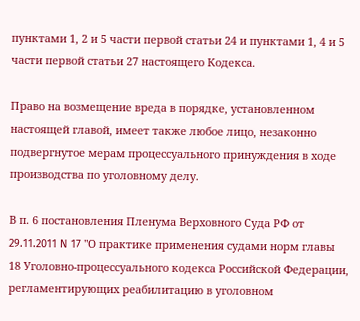пунктами 1, 2 и 5 части первой статьи 24 и пунктами 1, 4 и 5 части первой статьи 27 настоящего Кодекса.

Право на возмещение вреда в порядке, установленном настоящей главой, имеет также любое лицо, незаконно подвергнутое мерам процессуального принуждения в ходе производства по уголовному делу.

В п. 6 постановления Пленума Верховного Суда РФ от 29.11.2011 N 17 "О практике применения судами норм главы 18 Уголовно-процессуального кодекса Российской Федерации, регламентирующих реабилитацию в уголовном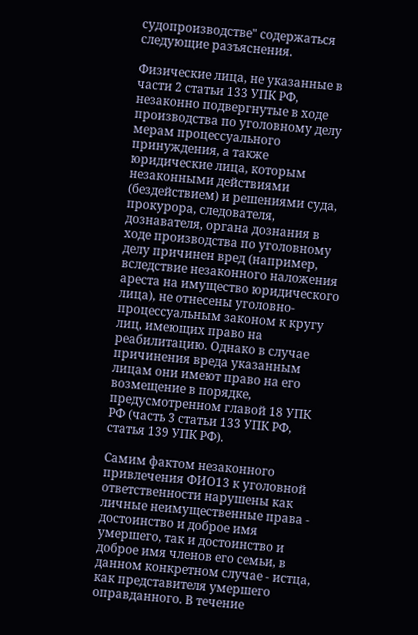судопроизводстве" содержаться следующие разъяснения.

Физические лица, не указанные в части 2 статьи 133 УПК РФ, незаконно подвергнутые в ходе производства по уголовному делу мерам процессуального принуждения, а также юридические лица, которым незаконными действиями (бездействием) и решениями суда, прокурора, следователя, дознавателя, органа дознания в ходе производства по уголовному делу причинен вред (например, вследствие незаконного наложения ареста на имущество юридического лица), не отнесены уголовно-процессуальным законом к кругу лиц, имеющих право на реабилитацию. Однако в случае причинения вреда указанным лицам они имеют право на его возмещение в порядке, предусмотренном главой 18 УПК РФ (часть 3 статьи 133 УПК РФ, статья 139 УПК РФ).

Самим фактом незаконного привлечения ФИО13 к уголовной ответственности нарушены как личные неимущественные права - достоинство и доброе имя умершего, так и достоинство и доброе имя членов его семьи, в данном конкретном случае - истца, как представителя умершего оправданного. В течение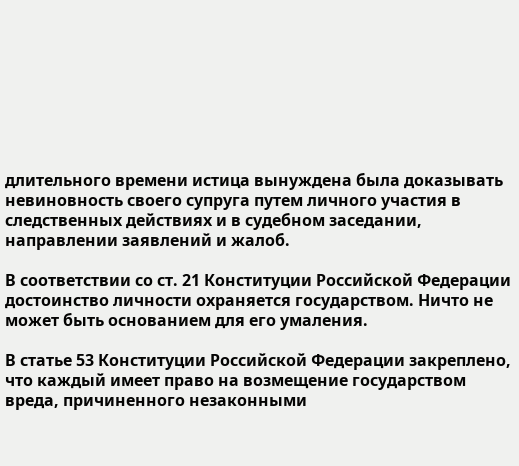длительного времени истица вынуждена была доказывать невиновность своего супруга путем личного участия в следственных действиях и в судебном заседании, направлении заявлений и жалоб.

В соответствии со ст. 21 Конституции Российской Федерации достоинство личности охраняется государством. Ничто не может быть основанием для его умаления.

В статье 53 Конституции Российской Федерации закреплено, что каждый имеет право на возмещение государством вреда, причиненного незаконными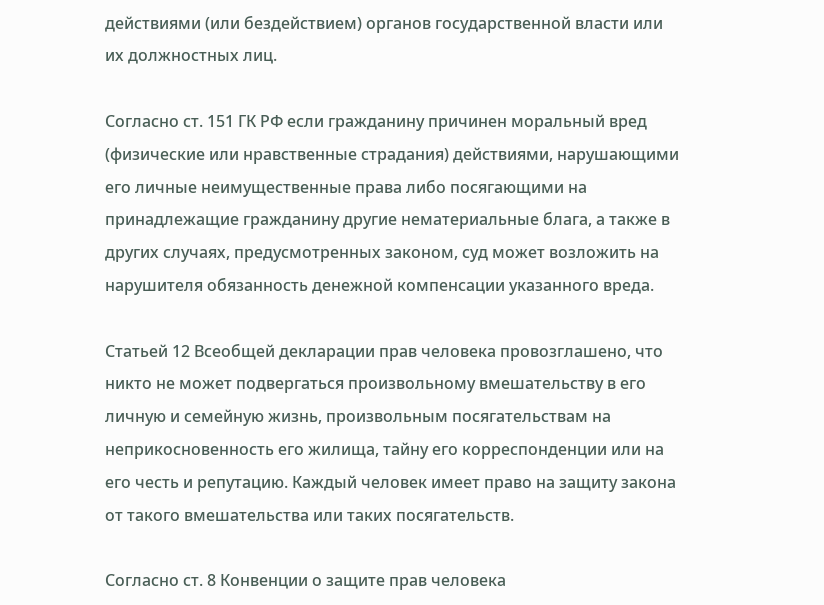действиями (или бездействием) органов государственной власти или их должностных лиц.

Согласно ст. 151 ГК РФ если гражданину причинен моральный вред (физические или нравственные страдания) действиями, нарушающими его личные неимущественные права либо посягающими на принадлежащие гражданину другие нематериальные блага, а также в других случаях, предусмотренных законом, суд может возложить на нарушителя обязанность денежной компенсации указанного вреда.

Статьей 12 Всеобщей декларации прав человека провозглашено, что никто не может подвергаться произвольному вмешательству в его личную и семейную жизнь, произвольным посягательствам на неприкосновенность его жилища, тайну его корреспонденции или на его честь и репутацию. Каждый человек имеет право на защиту закона от такого вмешательства или таких посягательств.

Согласно ст. 8 Конвенции о защите прав человека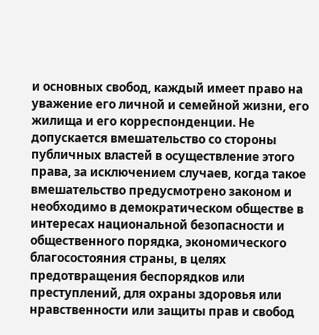и основных свобод, каждый имеет право на уважение его личной и семейной жизни, его жилища и его корреспонденции. Не допускается вмешательство со стороны публичных властей в осуществление этого права, за исключением случаев, когда такое вмешательство предусмотрено законом и необходимо в демократическом обществе в интересах национальной безопасности и общественного порядка, экономического благосостояния страны, в целях предотвращения беспорядков или преступлений, для охраны здоровья или нравственности или защиты прав и свобод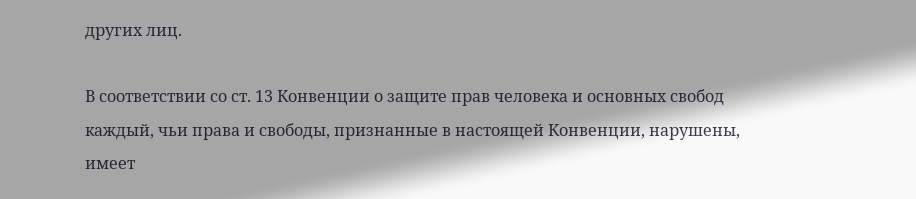других лиц.

В соответствии со ст. 13 Конвенции о защите прав человека и основных свобод каждый, чьи права и свободы, признанные в настоящей Конвенции, нарушены, имеет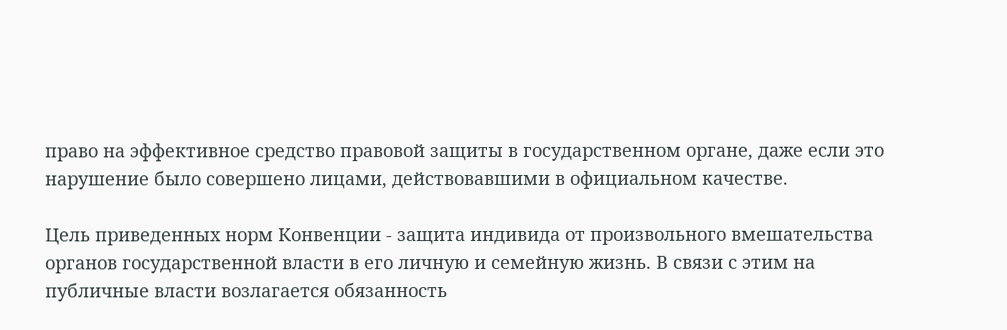право на эффективное средство правовой защиты в государственном органе, даже если это нарушение было совершено лицами, действовавшими в официальном качестве.

Цель приведенных норм Конвенции - защита индивида от произвольного вмешательства органов государственной власти в его личную и семейную жизнь. В связи с этим на публичные власти возлагается обязанность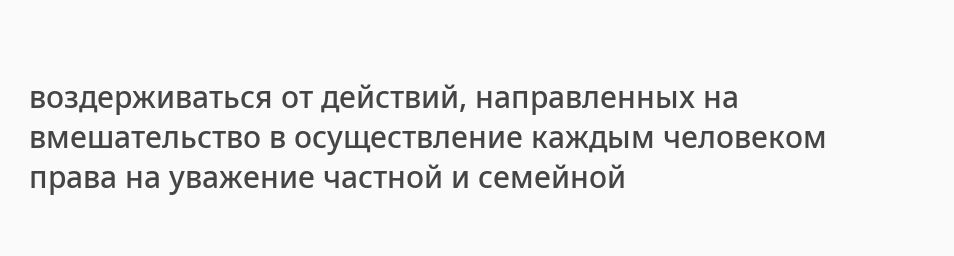воздерживаться от действий, направленных на вмешательство в осуществление каждым человеком права на уважение частной и семейной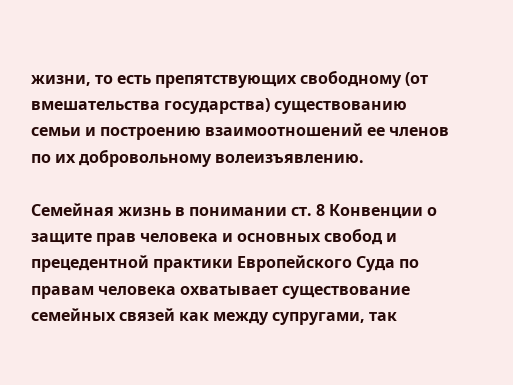жизни, то есть препятствующих свободному (от вмешательства государства) существованию семьи и построению взаимоотношений ее членов по их добровольному волеизъявлению.

Семейная жизнь в понимании ст. 8 Конвенции о защите прав человека и основных свобод и прецедентной практики Европейского Суда по правам человека охватывает существование семейных связей как между супругами, так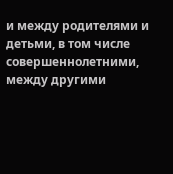и между родителями и детьми, в том числе совершеннолетними, между другими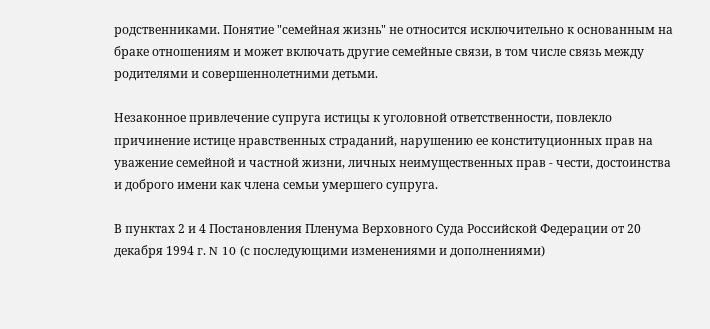родственниками. Понятие "семейная жизнь" не относится исключительно к основанным на браке отношениям и может включать другие семейные связи, в том числе связь между родителями и совершеннолетними детьми.

Незаконное привлечение супруга истицы к уголовной ответственности, повлекло причинение истице нравственных страданий, нарушению ее конституционных прав на уважение семейной и частной жизни, личных неимущественных прав - чести, достоинства и доброго имени как члена семьи умершего супруга.

В пунктах 2 и 4 Постановления Пленума Верховного Суда Российской Федерации от 20 декабря 1994 г. N 10 (с последующими изменениями и дополнениями)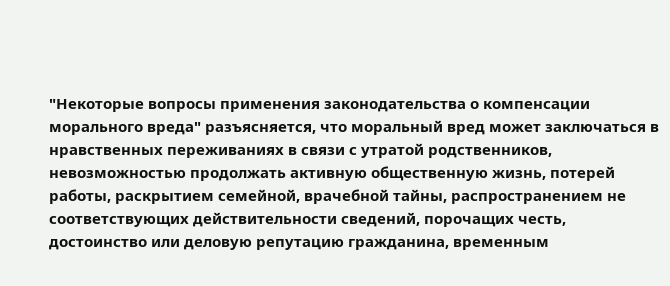"Некоторые вопросы применения законодательства о компенсации морального вреда" разъясняется, что моральный вред может заключаться в нравственных переживаниях в связи с утратой родственников, невозможностью продолжать активную общественную жизнь, потерей работы, раскрытием семейной, врачебной тайны, распространением не соответствующих действительности сведений, порочащих честь, достоинство или деловую репутацию гражданина, временным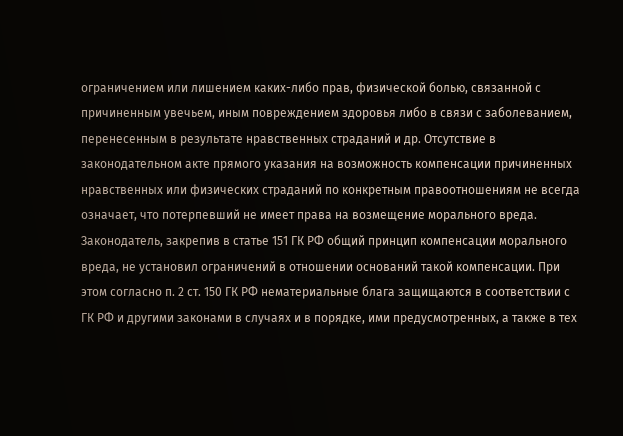ограничением или лишением каких-либо прав, физической болью, связанной с причиненным увечьем, иным повреждением здоровья либо в связи с заболеванием, перенесенным в результате нравственных страданий и др. Отсутствие в законодательном акте прямого указания на возможность компенсации причиненных нравственных или физических страданий по конкретным правоотношениям не всегда означает, что потерпевший не имеет права на возмещение морального вреда. Законодатель, закрепив в статье 151 ГК РФ общий принцип компенсации морального вреда, не установил ограничений в отношении оснований такой компенсации. При этом согласно п. 2 ст. 150 ГК РФ нематериальные блага защищаются в соответствии с ГК РФ и другими законами в случаях и в порядке, ими предусмотренных, а также в тех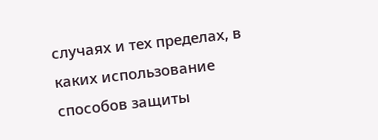случаях и тех пределах, в каких использование способов защиты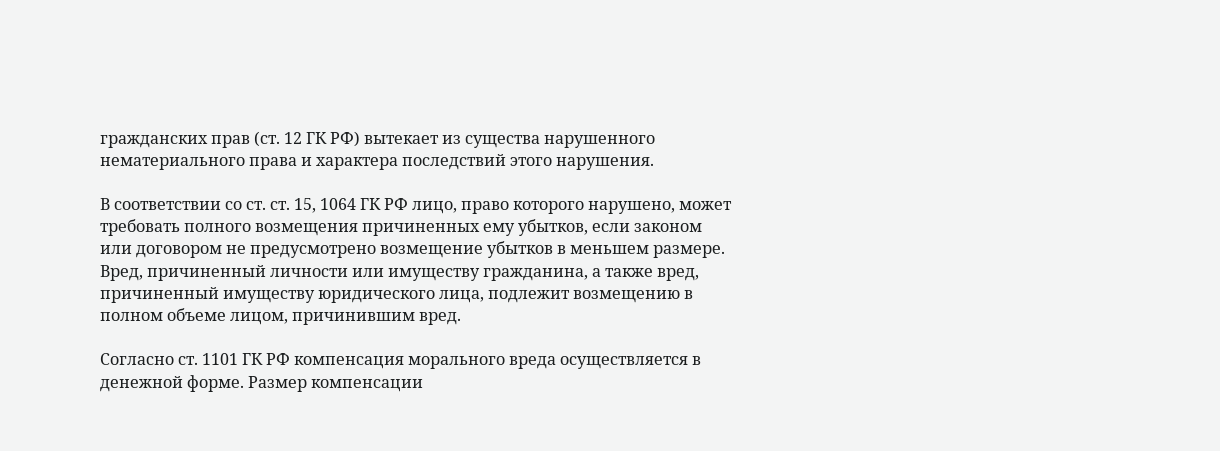гражданских прав (ст. 12 ГК РФ) вытекает из существа нарушенного нематериального права и характера последствий этого нарушения.

В соответствии со ст. ст. 15, 1064 ГК РФ лицо, право которого нарушено, может требовать полного возмещения причиненных ему убытков, если законом или договором не предусмотрено возмещение убытков в меньшем размере. Вред, причиненный личности или имуществу гражданина, а также вред, причиненный имуществу юридического лица, подлежит возмещению в полном объеме лицом, причинившим вред.

Согласно ст. 1101 ГК РФ компенсация морального вреда осуществляется в денежной форме. Размер компенсации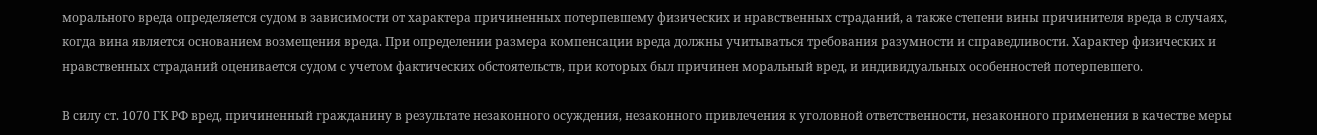морального вреда определяется судом в зависимости от характера причиненных потерпевшему физических и нравственных страданий, а также степени вины причинителя вреда в случаях, когда вина является основанием возмещения вреда. При определении размера компенсации вреда должны учитываться требования разумности и справедливости. Характер физических и нравственных страданий оценивается судом с учетом фактических обстоятельств, при которых был причинен моральный вред, и индивидуальных особенностей потерпевшего.

В силу ст. 1070 ГК РФ вред, причиненный гражданину в результате незаконного осуждения, незаконного привлечения к уголовной ответственности, незаконного применения в качестве меры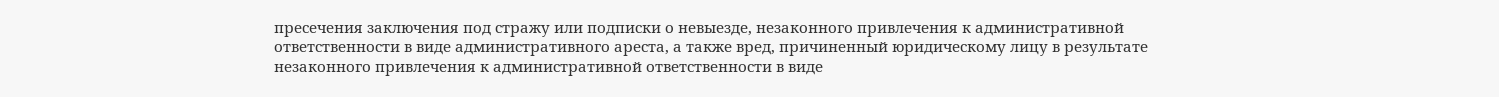пресечения заключения под стражу или подписки о невыезде, незаконного привлечения к административной ответственности в виде административного ареста, а также вред, причиненный юридическому лицу в результате незаконного привлечения к административной ответственности в виде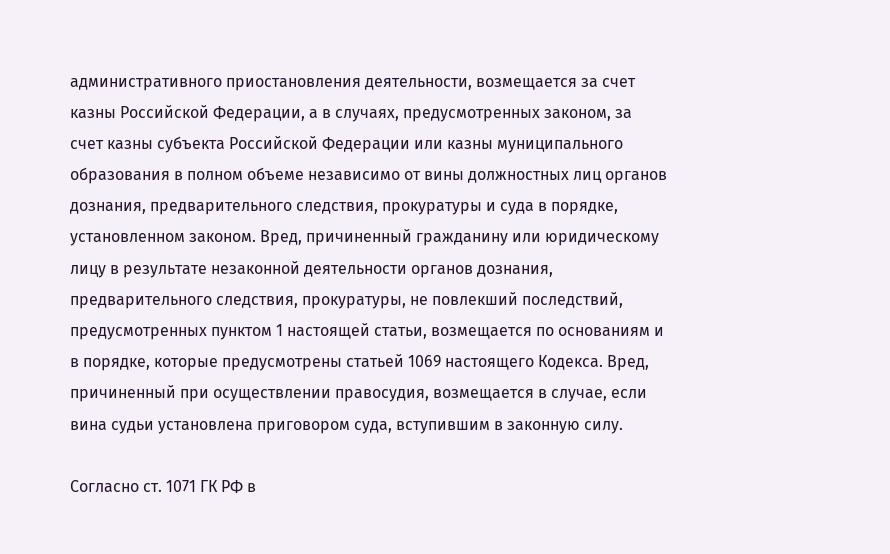административного приостановления деятельности, возмещается за счет казны Российской Федерации, а в случаях, предусмотренных законом, за счет казны субъекта Российской Федерации или казны муниципального образования в полном объеме независимо от вины должностных лиц органов дознания, предварительного следствия, прокуратуры и суда в порядке, установленном законом. Вред, причиненный гражданину или юридическому лицу в результате незаконной деятельности органов дознания, предварительного следствия, прокуратуры, не повлекший последствий, предусмотренных пунктом 1 настоящей статьи, возмещается по основаниям и в порядке, которые предусмотрены статьей 1069 настоящего Кодекса. Вред, причиненный при осуществлении правосудия, возмещается в случае, если вина судьи установлена приговором суда, вступившим в законную силу.

Согласно ст. 1071 ГК РФ в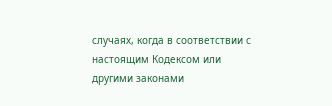случаях, когда в соответствии с настоящим Кодексом или другими законами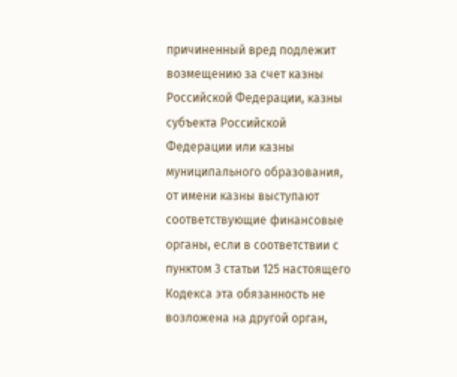причиненный вред подлежит возмещению за счет казны Российской Федерации, казны субъекта Российской Федерации или казны муниципального образования, от имени казны выступают соответствующие финансовые органы, если в соответствии с пунктом 3 статьи 125 настоящего Кодекса эта обязанность не возложена на другой орган,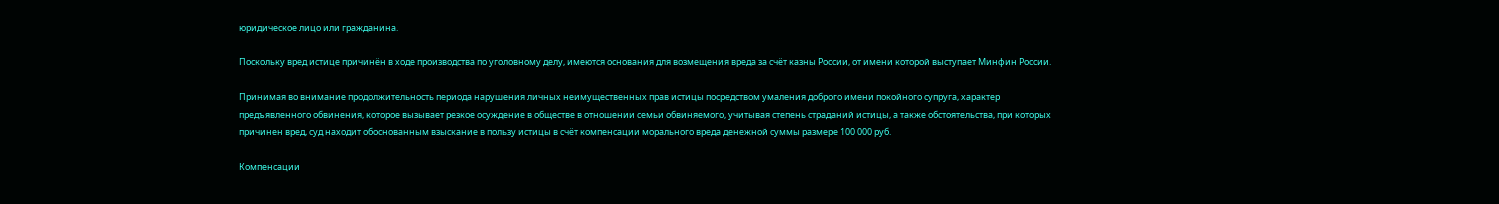юридическое лицо или гражданина.

Поскольку вред истице причинён в ходе производства по уголовному делу, имеются основания для возмещения вреда за счёт казны России, от имени которой выступает Минфин России.

Принимая во внимание продолжительность периода нарушения личных неимущественных прав истицы посредством умаления доброго имени покойного супруга, характер предъявленного обвинения, которое вызывает резкое осуждение в обществе в отношении семьи обвиняемого, учитывая степень страданий истицы, а также обстоятельства, при которых причинен вред, суд находит обоснованным взыскание в пользу истицы в счёт компенсации морального вреда денежной суммы размере 100 000 руб.

Компенсации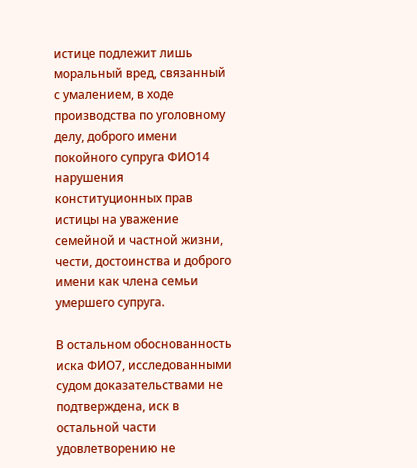истице подлежит лишь моральный вред, связанный с умалением, в ходе производства по уголовному делу, доброго имени покойного супруга ФИО14 нарушения конституционных прав истицы на уважение семейной и частной жизни, чести, достоинства и доброго имени как члена семьи умершего супруга.

В остальном обоснованность иска ФИО7, исследованными судом доказательствами не подтверждена, иск в остальной части удовлетворению не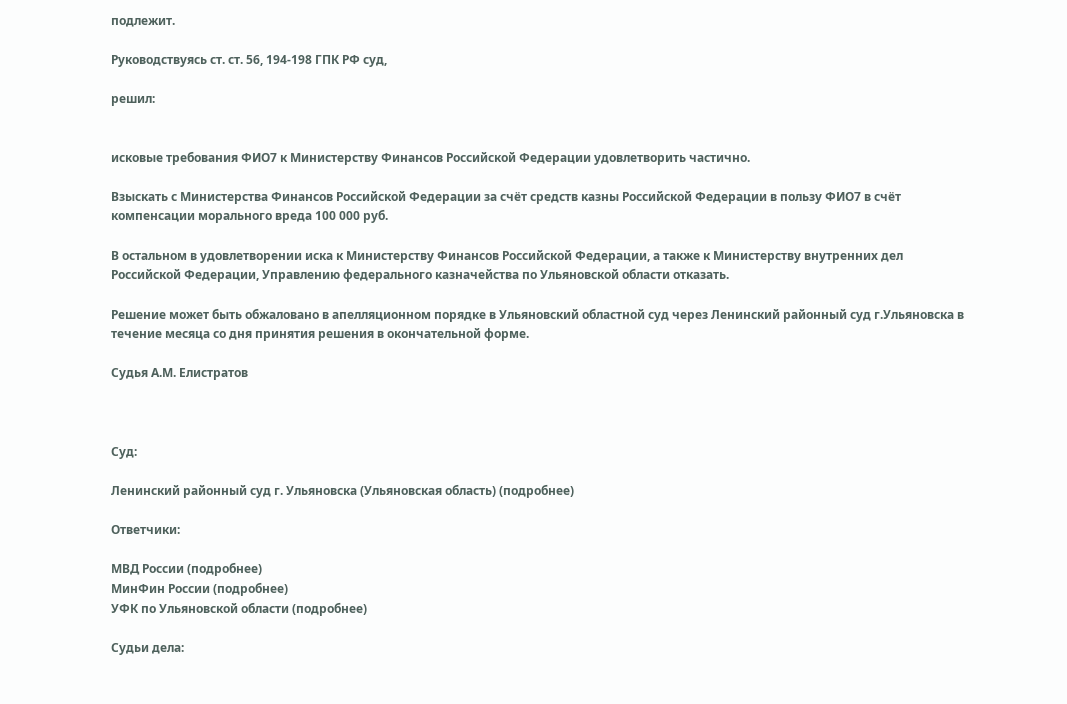подлежит.

Руководствуясь ст. ст. 56, 194-198 ГПК РФ суд,

решил:


исковые требования ФИО7 к Министерству Финансов Российской Федерации удовлетворить частично.

Взыскать с Министерства Финансов Российской Федерации за счёт средств казны Российской Федерации в пользу ФИО7 в счёт компенсации морального вреда 100 000 руб.

В остальном в удовлетворении иска к Министерству Финансов Российской Федерации, а также к Министерству внутренних дел Российской Федерации, Управлению федерального казначейства по Ульяновской области отказать.

Решение может быть обжаловано в апелляционном порядке в Ульяновский областной суд через Ленинский районный суд г.Ульяновска в течение месяца со дня принятия решения в окончательной форме.

Судья А.М. Елистратов



Суд:

Ленинский районный суд г. Ульяновска (Ульяновская область) (подробнее)

Ответчики:

МВД России (подробнее)
МинФин России (подробнее)
УФК по Ульяновской области (подробнее)

Судьи дела: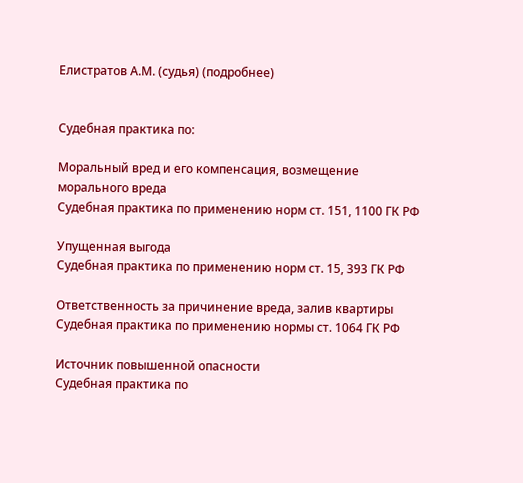Елистратов А.М. (судья) (подробнее)


Судебная практика по:

Моральный вред и его компенсация, возмещение морального вреда
Судебная практика по применению норм ст. 151, 1100 ГК РФ

Упущенная выгода
Судебная практика по применению норм ст. 15, 393 ГК РФ

Ответственность за причинение вреда, залив квартиры
Судебная практика по применению нормы ст. 1064 ГК РФ

Источник повышенной опасности
Судебная практика по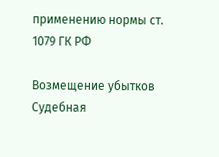применению нормы ст. 1079 ГК РФ

Возмещение убытков
Судебная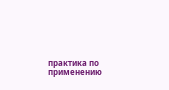практика по применению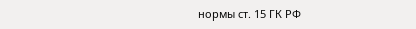нормы ст. 15 ГК РФ